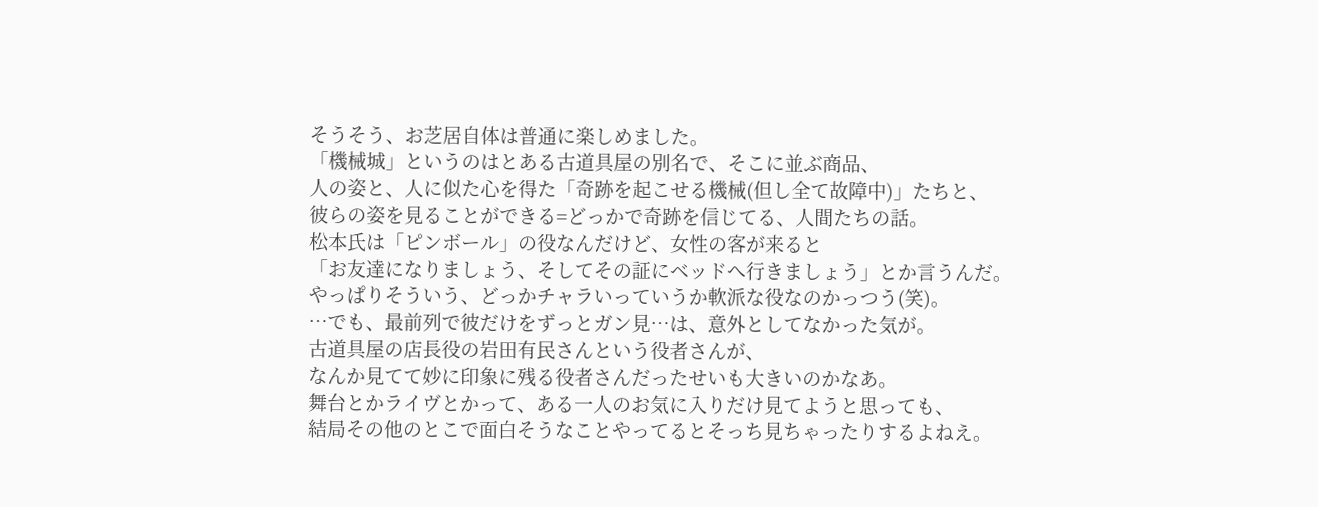そうそう、お芝居自体は普通に楽しめました。
「機械城」というのはとある古道具屋の別名で、そこに並ぶ商品、
人の姿と、人に似た心を得た「奇跡を起こせる機械(但し全て故障中)」たちと、
彼らの姿を見ることができる=どっかで奇跡を信じてる、人間たちの話。
松本氏は「ピンボール」の役なんだけど、女性の客が来ると
「お友達になりましょう、そしてその証にベッドへ行きましょう」とか言うんだ。
やっぱりそういう、どっかチャラいっていうか軟派な役なのかっつう(笑)。
…でも、最前列で彼だけをずっとガン見…は、意外としてなかった気が。
古道具屋の店長役の岩田有民さんという役者さんが、
なんか見てて妙に印象に残る役者さんだったせいも大きいのかなあ。
舞台とかライヴとかって、ある一人のお気に入りだけ見てようと思っても、
結局その他のとこで面白そうなことやってるとそっち見ちゃったりするよねえ。